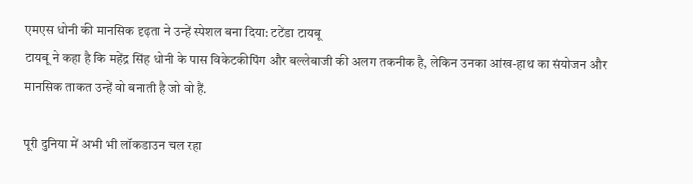एमएस धोनी की मानसिक दृढ़ता ने उन्हें स्पेशल बना दिया: टटेंडा टायबू
टायबू ने कहा है कि महेंद्र सिंह धोनी के पास विकेटकीपिंग और बल्लेबाजी की अलग तकनीक है, लेकिन उनका आंख-हाथ का संयोजन और मानसिक ताकत उन्हें वो बनाती है जो वो हैं.

पूरी दुनिया में अभी भी लॉकडाउन चल रहा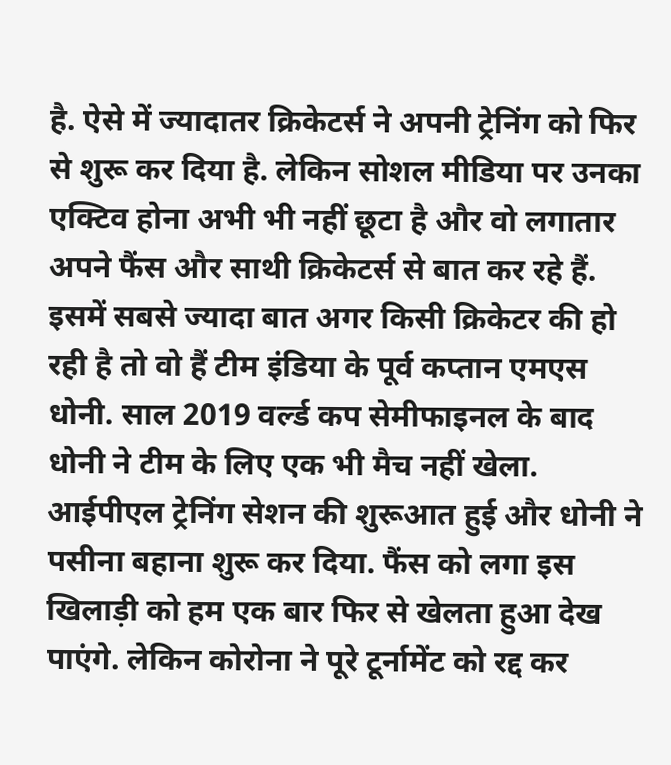है. ऐसे में ज्यादातर क्रिकेटर्स ने अपनी ट्रेनिंग को फिर से शुरू कर दिया है. लेकिन सोशल मीडिया पर उनका एक्टिव होना अभी भी नहीं छूटा है और वो लगातार अपने फैंस और साथी क्रिकेटर्स से बात कर रहे हैं. इसमें सबसे ज्यादा बात अगर किसी क्रिकेटर की हो रही है तो वो हैं टीम इंडिया के पूर्व कप्तान एमएस धोनी. साल 2019 वर्ल्ड कप सेमीफाइनल के बाद धोनी ने टीम के लिए एक भी मैच नहीं खेला. आईपीएल ट्रेनिंग सेशन की शुरूआत हुई और धोनी ने पसीना बहाना शुरू कर दिया. फैंस को लगा इस खिलाड़ी को हम एक बार फिर से खेलता हुआ देख पाएंगे. लेकिन कोरोना ने पूरे टूर्नामेंट को रद्द कर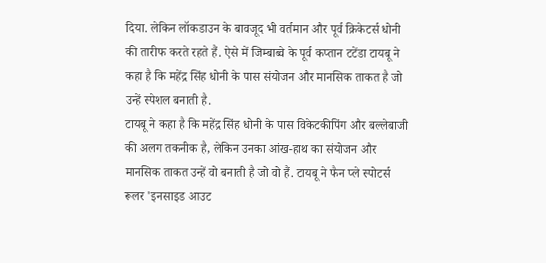दिया. लेकिन लॉकडाउन के बावजूद भी वर्तमान और पूर्व क्रिकेटर्स धोनी की तारीफ करते रहते हैं. ऐसे में जिम्बाब्वे के पूर्व कप्तान टटेंडा टायबू ने कहा है कि महेंद्र सिंह धोनी के पास संयोजन और मानसिक ताकत है जो उन्हें स्पेशल बनाती है.
टायबू ने कहा है कि महेंद्र सिंह धोनी के पास विकेटकीपिंग और बल्लेबाजी की अलग तकनीक है, लेकिन उनका आंख-हाथ का संयोजन और मानसिक ताकत उन्हें वो बनाती है जो वो हैं. टायबू ने फैन प्ले स्पोटर्स रूलर 'इनसाइड आउट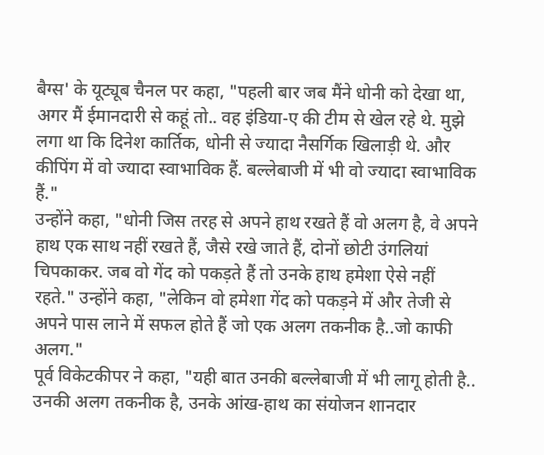बैग्स' के यूट्यूब चैनल पर कहा, "पहली बार जब मैंने धोनी को देखा था, अगर मैं ईमानदारी से कहूं तो.. वह इंडिया-ए की टीम से खेल रहे थे. मुझे लगा था कि दिनेश कार्तिक, धोनी से ज्यादा नैसर्गिक खिलाड़ी थे. और कीपिंग में वो ज्यादा स्वाभाविक हैं. बल्लेबाजी में भी वो ज्यादा स्वाभाविक हैं."
उन्होंने कहा, "धोनी जिस तरह से अपने हाथ रखते हैं वो अलग है, वे अपने हाथ एक साथ नहीं रखते हैं, जैसे रखे जाते हैं, दोनों छोटी उंगलियां चिपकाकर. जब वो गेंद को पकड़ते हैं तो उनके हाथ हमेशा ऐसे नहीं रहते." उन्होंने कहा, "लेकिन वो हमेशा गेंद को पकड़ने में और तेजी से अपने पास लाने में सफल होते हैं जो एक अलग तकनीक है..जो काफी अलग."
पूर्व विकेटकीपर ने कहा, "यही बात उनकी बल्लेबाजी में भी लागू होती है.. उनकी अलग तकनीक है, उनके आंख-हाथ का संयोजन शानदार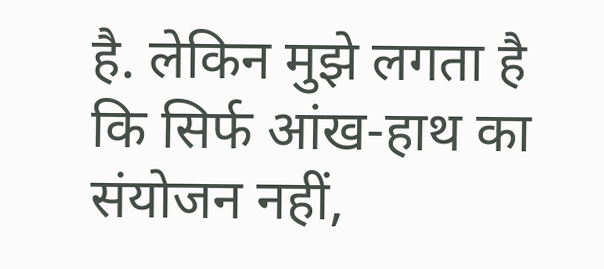है. लेकिन मुझे लगता है कि सिर्फ आंख-हाथ का संयोजन नहीं,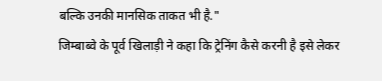बल्कि उनकी मानसिक ताकत भी है."
जिम्बाब्वे के पूर्व खिलाड़ी ने कहा कि ट्रेनिंग कैसे करनी है इसे लेकर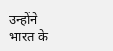उन्होंने भारत के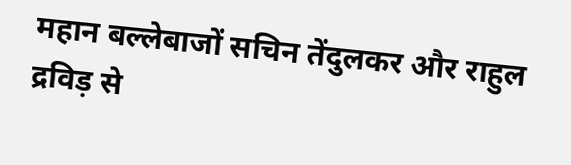महान बल्लेबाजों सचिन तेंदुलकर और राहुल द्रविड़ से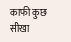काफी कुछ सीखा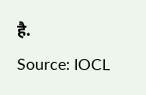है.
Source: IOCL